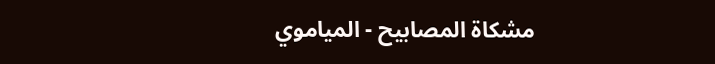مشكاة المصابيح - المياموي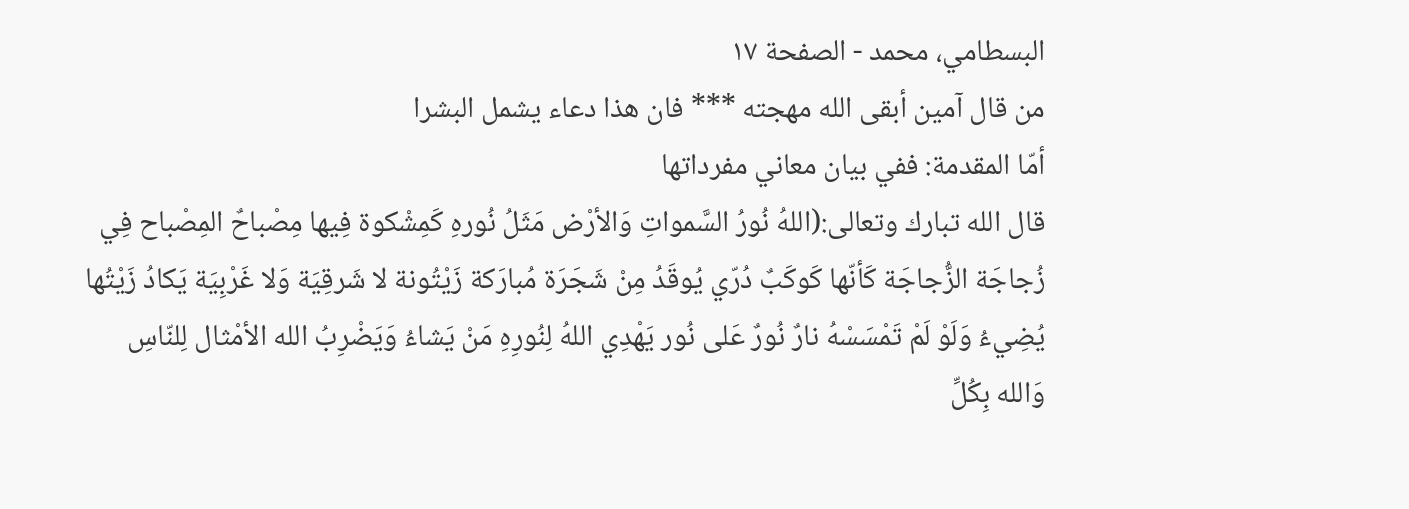البسطامي، محمد - الصفحة ١٧
من قال آمين أبقى الله مهجته *** فان هذا دعاء يشمل البشرا
أمّا المقدمة: ففي بيان معاني مفرداتها
قال الله تبارك وتعالى:(اللهُ نُورُ السَّمواتِ وَالأرْض مَثَلُ نُورهِ كَمِشْكوة فِيها مِصْباحٌ المِصْباح فِي زُجاجَة الزُّجاجَة كَأنّها كَوكَبٌ دُرّي يُوقَدُ مِنْ شَجَرَة مُبارَكة زَيْتُونة لا شَرقِيَة وَلا غَرْبِيَة يَكادُ زَيْتُها يُضِيءُ وَلَوْ لَمْ تَمْسَسْهُ نارٌ نُورٌ عَلى نُور يَهْدِي اللهُ لِنُورِهِ مَنْ يَشاءُ وَيَضْرِبُ الله الأمْثال لِلنّاسِ وَالله بِكُلِّ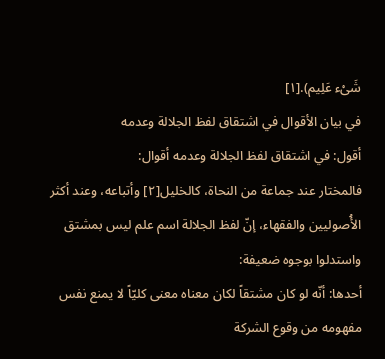شَىْء عَلِيم).[١]
في بيان الأقوال في اشتقاق لفظ الجلالة وعدمه
أقول: في اشتقاق لفظ الجلالة وعدمه أقوال:
فالمختار عند جماعة من النحاة، كالخليل[٢] وأتباعه، وعند أكثر الأُصوليين والفقهاء، إنّ لفظ الجلالة اسم علم ليس بمشتق واستدلوا بوجوه ضعيفة:
أحدها: أنّه لو كان مشتقاً لكان معناه معنى كليّاً لا يمنع نفس مفهومه من وقوع الشركة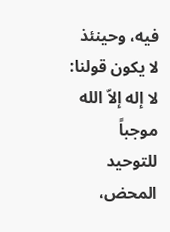فيه، وحينئذ لا يكون قولنا: لا إله إلاّ الله موجباً للتوحيد المحض،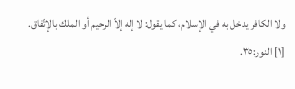ولا الكافر يدخل به في الإسلام، كما يقول: لا إله إلاّ الرحيم أو الملك بالإتّفاق.
[١] النور:٣٥.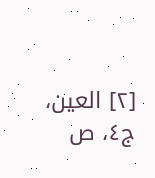[٢] العين، ج٤، ص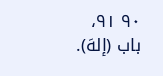٩٠ ٩١، باب (إلهَ).